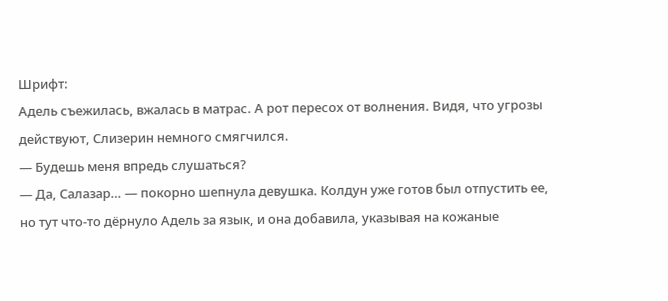Шрифт:
Адель съежилась, вжалась в матрас. А рот пересох от волнения. Видя, что угрозы действуют, Слизерин немного смягчился.
— Будешь меня впредь слушаться?
— Да, Салазар… — покорно шепнула девушка. Колдун уже готов был отпустить ее, но тут что-то дёрнуло Адель за язык, и она добавила, указывая на кожаные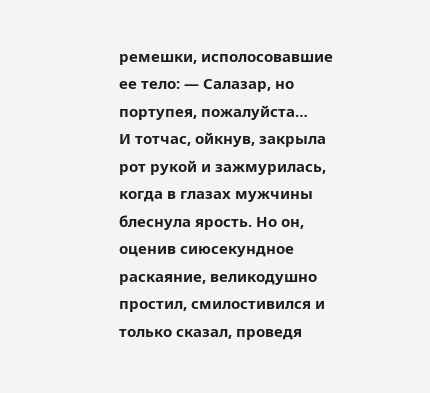ремешки, исполосовавшие ее тело: — Салазар, но портупея, пожалуйста…
И тотчас, ойкнув, закрыла рот рукой и зажмурилась, когда в глазах мужчины блеснула ярость. Но он, оценив сиюсекундное раскаяние, великодушно простил, смилостивился и только сказал, проведя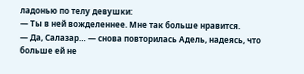ладонью по телу девушки:
— Ты в ней вожделеннее. Мне так больше нравится.
— Да, Салазар… — снова повторилась Адель, надеясь, что больше ей не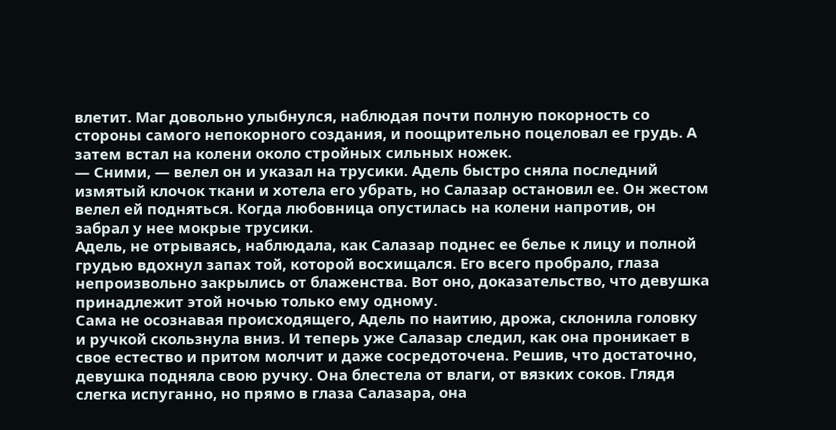влетит. Маг довольно улыбнулся, наблюдая почти полную покорность со стороны самого непокорного создания, и поощрительно поцеловал ее грудь. А затем встал на колени около стройных сильных ножек.
— Сними, — велел он и указал на трусики. Адель быстро сняла последний измятый клочок ткани и хотела его убрать, но Салазар остановил ее. Он жестом велел ей подняться. Когда любовница опустилась на колени напротив, он забрал у нее мокрые трусики.
Адель, не отрываясь, наблюдала, как Салазар поднес ее белье к лицу и полной грудью вдохнул запах той, которой восхищался. Его всего пробрало, глаза непроизвольно закрылись от блаженства. Вот оно, доказательство, что девушка принадлежит этой ночью только ему одному.
Сама не осознавая происходящего, Адель по наитию, дрожа, склонила головку и ручкой скользнула вниз. И теперь уже Салазар следил, как она проникает в свое естество и притом молчит и даже сосредоточена. Решив, что достаточно, девушка подняла свою ручку. Она блестела от влаги, от вязких соков. Глядя слегка испуганно, но прямо в глаза Салазара, она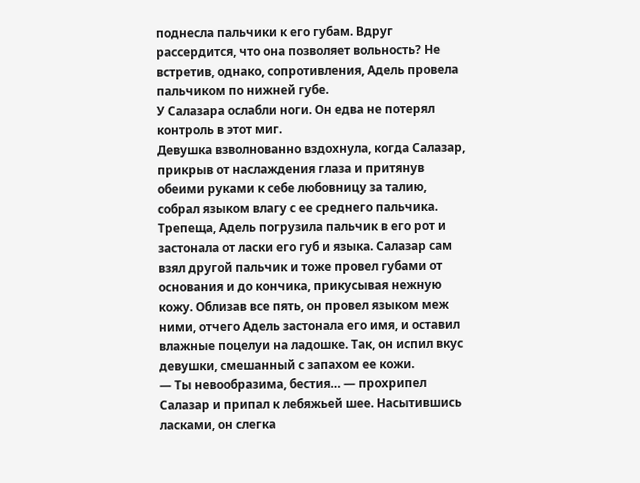поднесла пальчики к его губам. Вдруг рассердится, что она позволяет вольность? Не встретив, однако, сопротивления, Адель провела пальчиком по нижней губе.
У Салазара ослабли ноги. Он едва не потерял контроль в этот миг.
Девушка взволнованно вздохнула, когда Салазар, прикрыв от наслаждения глаза и притянув обеими руками к себе любовницу за талию, собрал языком влагу с ее среднего пальчика. Трепеща, Адель погрузила пальчик в его рот и застонала от ласки его губ и языка. Салазар сам взял другой пальчик и тоже провел губами от основания и до кончика, прикусывая нежную кожу. Облизав все пять, он провел языком меж ними, отчего Адель застонала его имя, и оставил влажные поцелуи на ладошке. Так, он испил вкус девушки, смешанный с запахом ее кожи.
— Ты невообразима, бестия… — прохрипел Салазар и припал к лебяжьей шее. Насытившись ласками, он слегка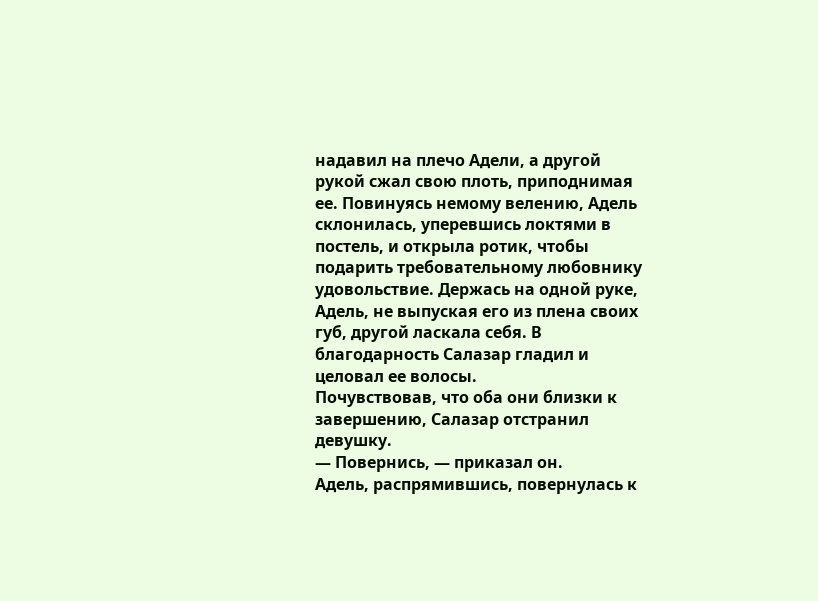надавил на плечо Адели, а другой рукой сжал свою плоть, приподнимая ее. Повинуясь немому велению, Адель склонилась, уперевшись локтями в постель, и открыла ротик, чтобы подарить требовательному любовнику удовольствие. Держась на одной руке, Адель, не выпуская его из плена своих губ, другой ласкала себя. В благодарность Салазар гладил и целовал ее волосы.
Почувствовав, что оба они близки к завершению, Салазар отстранил девушку.
— Повернись, — приказал он.
Адель, распрямившись, повернулась к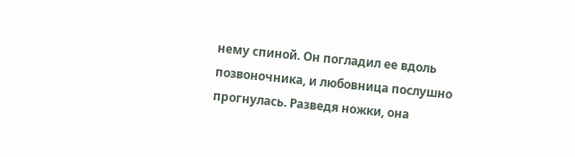нему спиной. Он погладил ее вдоль позвоночника, и любовница послушно прогнулась. Разведя ножки, она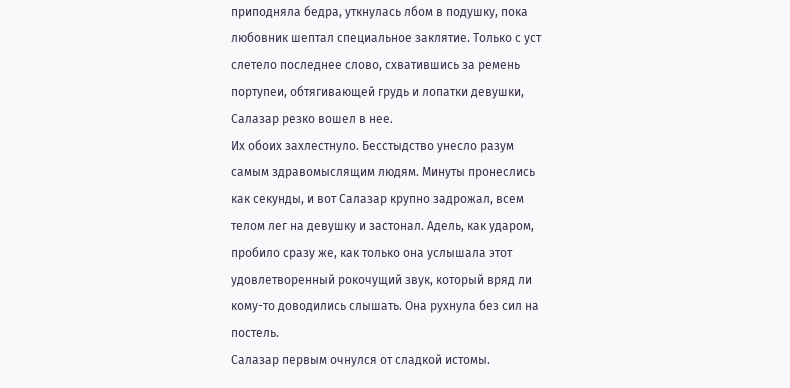приподняла бедра, уткнулась лбом в подушку, пока любовник шептал специальное заклятие. Только с уст слетело последнее слово, схватившись за ремень портупеи, обтягивающей грудь и лопатки девушки, Салазар резко вошел в нее.
Их обоих захлестнуло. Бесстыдство унесло разум самым здравомыслящим людям. Минуты пронеслись как секунды, и вот Салазар крупно задрожал, всем телом лег на девушку и застонал. Адель, как ударом, пробило сразу же, как только она услышала этот удовлетворенный рокочущий звук, который вряд ли кому-то доводились слышать. Она рухнула без сил на постель.
Салазар первым очнулся от сладкой истомы.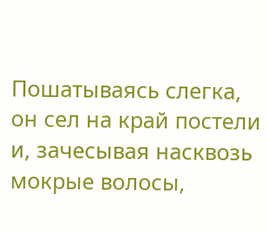Пошатываясь слегка, он сел на край постели и, зачесывая насквозь мокрые волосы,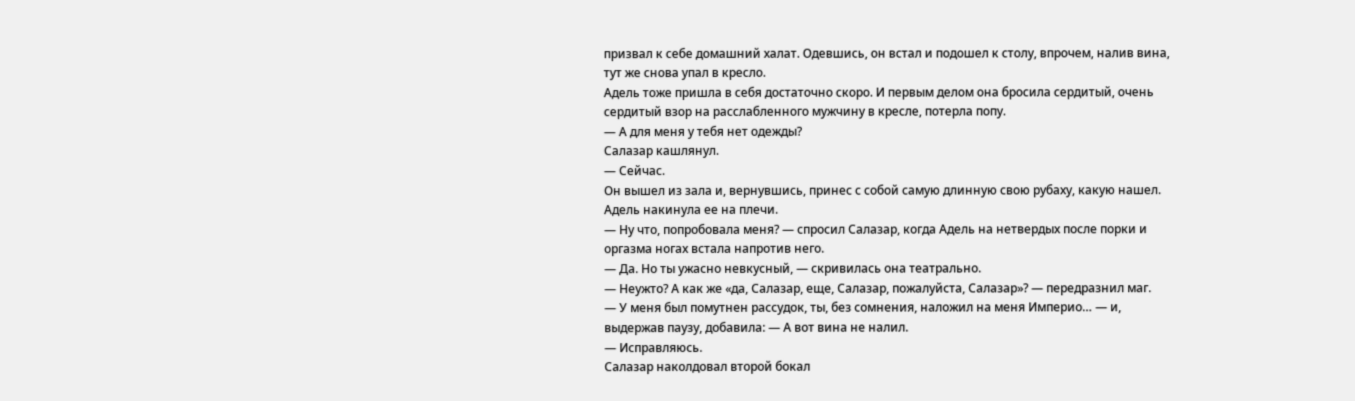призвал к себе домашний халат. Одевшись, он встал и подошел к столу, впрочем, налив вина, тут же снова упал в кресло.
Адель тоже пришла в себя достаточно скоро. И первым делом она бросила сердитый, очень сердитый взор на расслабленного мужчину в кресле, потерла попу.
— А для меня у тебя нет одежды?
Салазар кашлянул.
— Сейчас.
Он вышел из зала и, вернувшись, принес с собой самую длинную свою рубаху, какую нашел. Адель накинула ее на плечи.
— Ну что, попробовала меня? — спросил Салазар, когда Адель на нетвердых после порки и оргазма ногах встала напротив него.
— Да. Но ты ужасно невкусный, — скривилась она театрально.
— Неужто? А как же «да, Салазар, еще, Салазар, пожалуйста, Салазар»? — передразнил маг.
— У меня был помутнен рассудок, ты, без сомнения, наложил на меня Империо… — и, выдержав паузу, добавила: — А вот вина не налил.
— Исправляюсь.
Салазар наколдовал второй бокал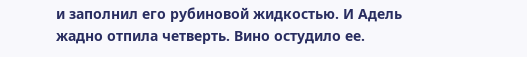и заполнил его рубиновой жидкостью. И Адель жадно отпила четверть. Вино остудило ее.